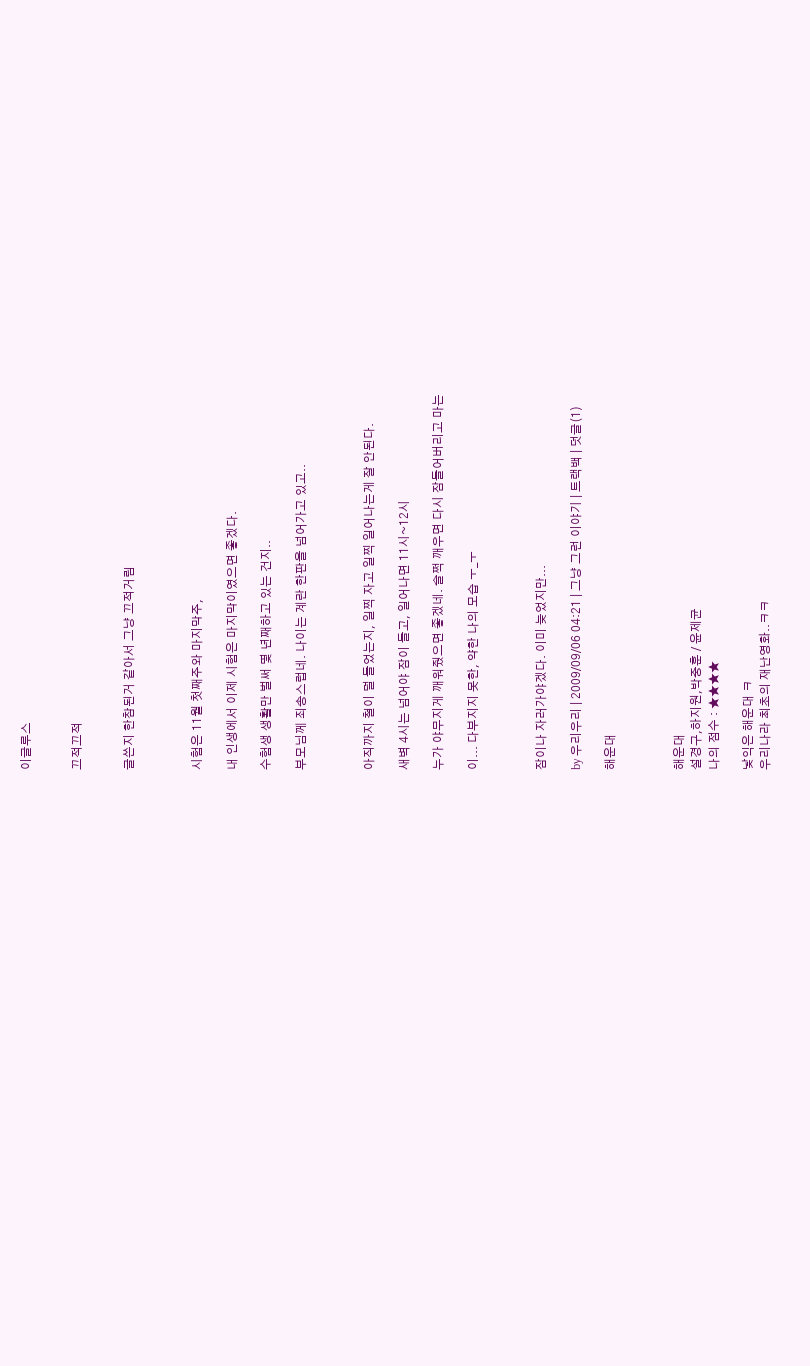이글루스


끄적끄적


글쓴지 한참된거 같아서 그냥 끄적거림



시험은 11월 첫째주와 마지막주,

내 인생에서 이제 시험은 마지막이였으면 좋겠다.

수험생 생활만 벌써 몇 년째하고 있는 건지..

부모님께 죄송스럽네. 나이는 계란 한판을 넘어가고 있고..



아직까지 철이 덜 들었는지, 일찍 자고 일찍 일어나는게 잘 안된다.

새벽 4시는 넘어야 잠이 들고, 일어나면 11시~12시

누가 야무지게 깨워줬으면 좋겠네. 슬쩍 깨우면 다시 잠들어버리고 마는

이... 다부지지 못한, 약한 나의 모습 ㅜ_ㅜ



잠이나 자러가야겠다. 이미 늦었지만...

by 우리우리 | 2009/09/06 04:21 | 그냥 그런 이야기 | 트랙백 | 덧글(1)

해운대



해운대
설경구,하지원,박중훈 / 윤제균
나의 점수 : ★★★★

낯익은 해운대 ㅋ
우리나라 최초의 재난영화..ㅋㅋ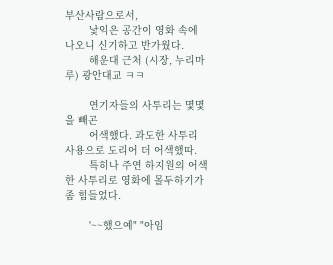부산사람으로서,
        낯익은 공간이 영화 속에 나오니 신기하고 반가웠다.
        해운대 근처 (시장, 누리마루) 광안대교 ㅋㅋ

        연기자들의 사투리는 몇몇을 빼곤
        어색했다. 과도한 사투리 사용으로 도리어 더 어색했따.
        특히나 주연 하지원의 어색한 사투리로 영화에 몰두하기가 좀 힘들었다.

        '~~했으예" "아임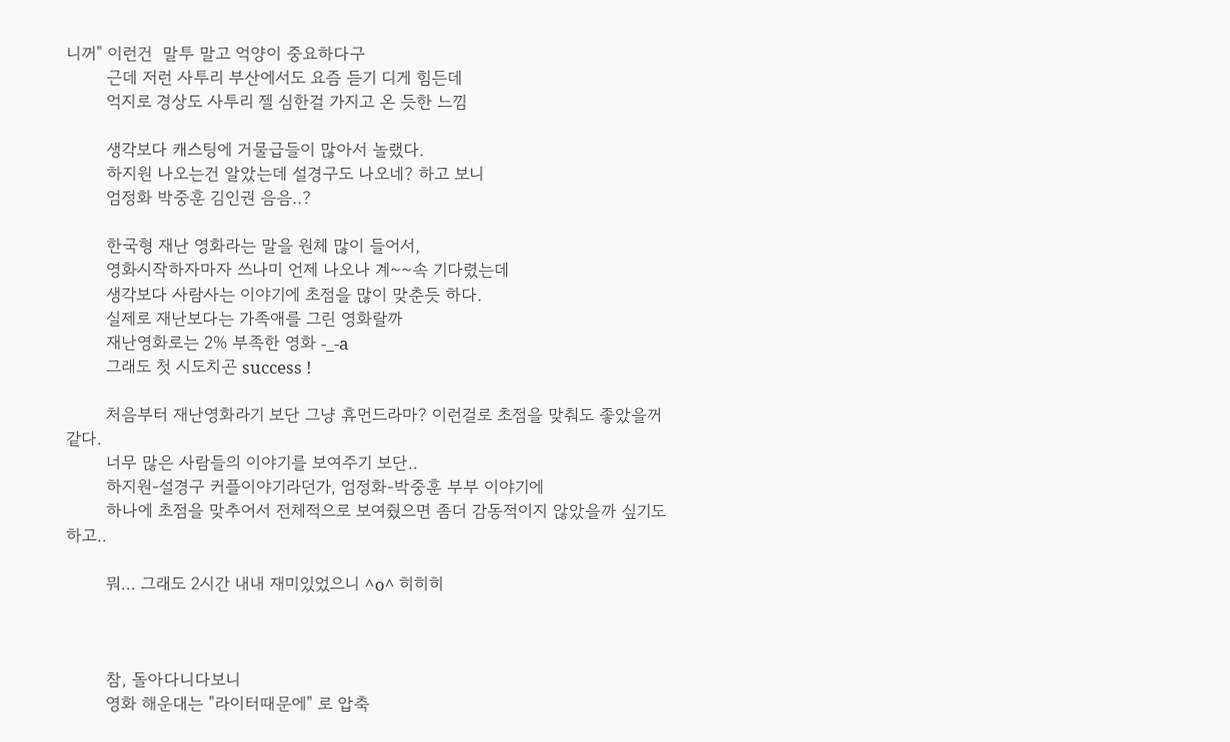니꺼" 이런건  말투 말고 억양이 중요하다구
        근데 저런 사투리 부산에서도 요즘 듣기 디게 힘든데
        억지로 경상도 사투리 젤 심한걸 가지고 온 듯한 느낌

        생각보다 캐스팅에 거물급들이 많아서 놀랬다.
        하지원 나오는건 알았는데 설경구도 나오네? 하고 보니
        엄정화 박중훈 김인권 음음..?

        한국형 재난 영화라는 말을 원체 많이 들어서,
        영화시작하자마자 쓰나미 언제 나오나 계~~속 기다렸는데
        생각보다 사람사는 이야기에 초점을 많이 맞춘듯 하다.
        실제로 재난보다는 가족애를 그린 영화랄까
        재난영화로는 2% 부족한 영화 -_-a
        그래도 첫 시도치곤 success !

        처음부터 재난영화라기 보단 그냥 휴먼드라마? 이런걸로 초점을 맞춰도 좋았을꺼 같다.
        너무 많은 사람들의 이야기를 보여주기 보단..
        하지원-설경구 커플이야기라던가, 엄정화-박중훈 부부 이야기에
        하나에 초점을 맞추어서 전체적으로 보여줬으면 좀더 감동적이지 않았을까 싶기도 하고..

        뭐... 그래도 2시간 내내 재미있었으니 ^o^ 히히히



        참, 돌아다니다보니
        영화 해운대는 "라이터때문에" 로 압축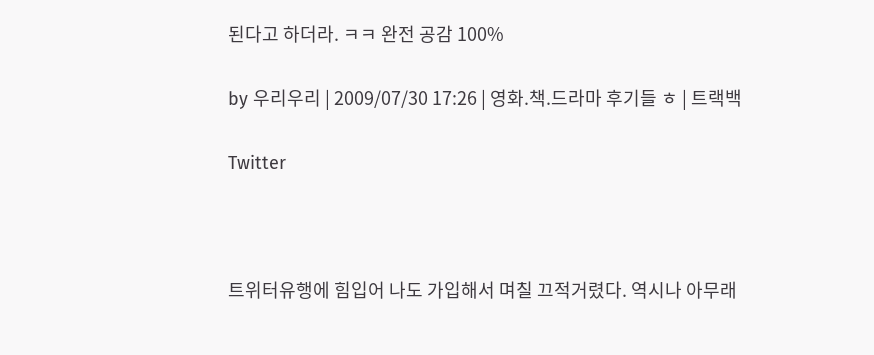된다고 하더라. ㅋㅋ 완전 공감 100%

by 우리우리 | 2009/07/30 17:26 | 영화.책.드라마 후기들 ㅎ | 트랙백

Twitter



트위터유행에 힘입어 나도 가입해서 며칠 끄적거렸다. 역시나 아무래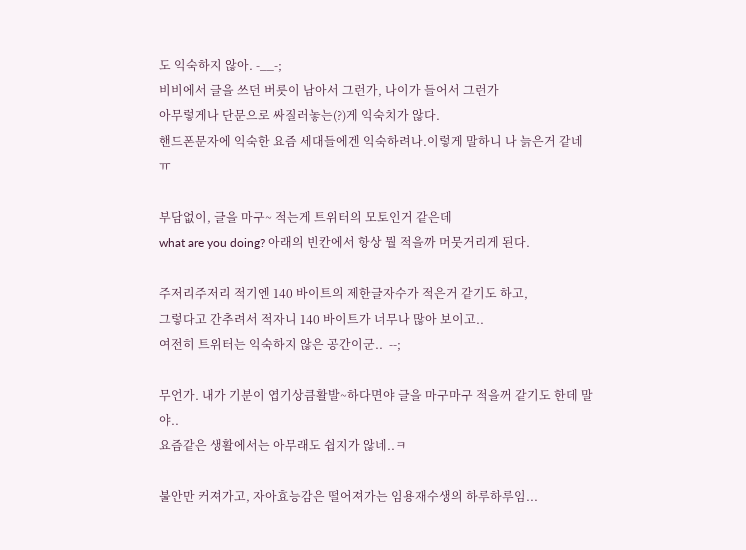도 익숙하지 않아. -__-;
비비에서 글을 쓰던 버릇이 남아서 그런가, 나이가 들어서 그런가
아무렇게나 단문으로 싸질러놓는(?)게 익숙치가 않다.
핸드폰문자에 익숙한 요즘 세대들에겐 익숙하려나.이렇게 말하니 나 늙은거 같네 ㅠ

부담없이, 글을 마구~ 적는게 트위터의 모토인거 같은데
what are you doing? 아래의 빈칸에서 항상 뭘 적을까 머뭇거리게 된다.

주저리주저리 적기엔 140 바이트의 제한글자수가 적은거 같기도 하고,
그렇다고 간추려서 적자니 140 바이트가 너무나 많아 보이고..
여전히 트위터는 익숙하지 않은 공간이군..  --;

무언가. 내가 기분이 엽기상큼활발~하다면야 글을 마구마구 적을꺼 같기도 한데 말야..
요즘같은 생활에서는 아무래도 쉽지가 않네..ㅋ

불안만 커져가고, 자아효능감은 떨어져가는 임용재수생의 하루하루임...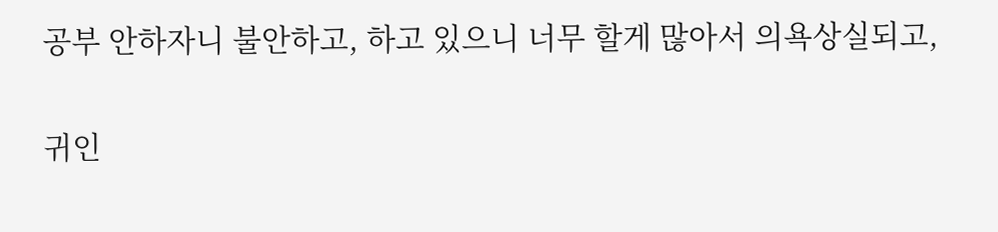공부 안하자니 불안하고, 하고 있으니 너무 할게 많아서 의욕상실되고,

귀인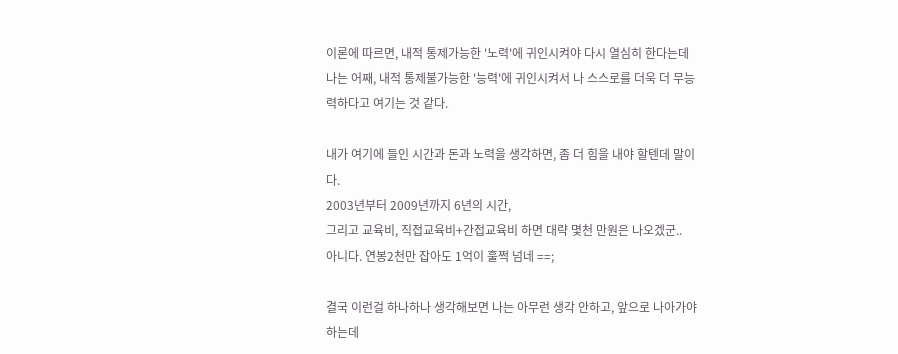이론에 따르면, 내적 통제가능한 '노력'에 귀인시켜야 다시 열심히 한다는데
나는 어째, 내적 통제불가능한 '능력'에 귀인시켜서 나 스스로를 더욱 더 무능력하다고 여기는 것 같다.

내가 여기에 들인 시간과 돈과 노력을 생각하면, 좀 더 힘을 내야 할텐데 말이다.
2003년부터 2009년까지 6년의 시간,
그리고 교육비, 직접교육비+간접교육비 하면 대략 몇천 만원은 나오겠군..
아니다. 연봉2천만 잡아도 1억이 훌쩍 넘네 ==;

결국 이런걸 하나하나 생각해보면 나는 아무런 생각 안하고, 앞으로 나아가야 하는데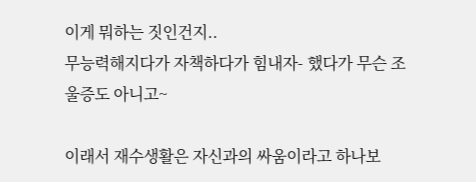이게 뭐하는 짓인건지..
무능력해지다가 자책하다가 힘내자- 했다가 무슨 조울증도 아니고~

이래서 재수생활은 자신과의 싸움이라고 하나보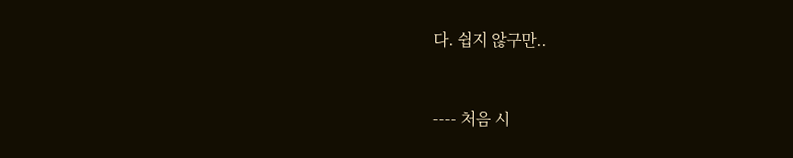다. 쉽지 않구만..


---- 처음 시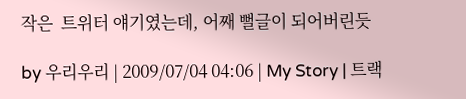작은  트위터 얘기였는데, 어째 뻘글이 되어버린듯

by 우리우리 | 2009/07/04 04:06 | My Story | 트랙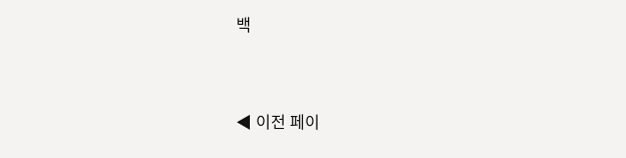백


◀ 이전 페이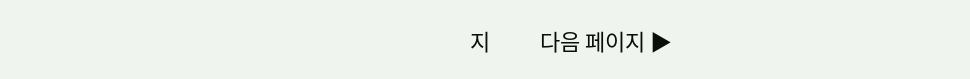지          다음 페이지 ▶